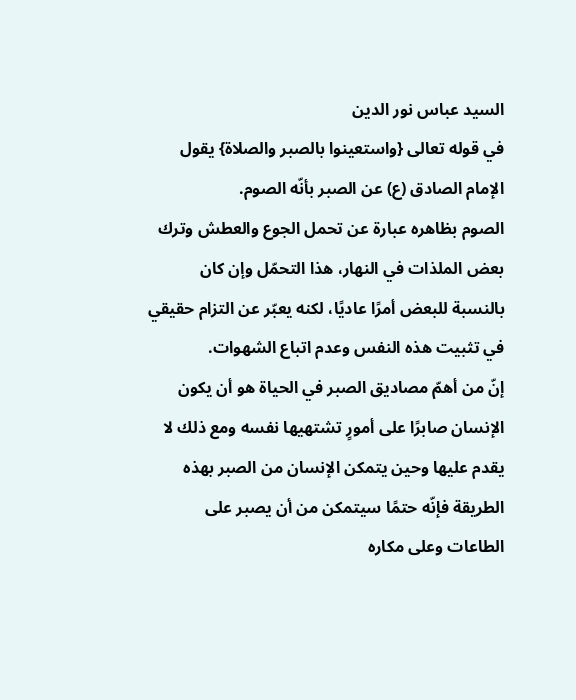السيد عباس نور الدين
في قوله تعالى {واستعينوا بالصبر والصلاة} يقول الإمام الصادق (ع) عن الصبر بأنّه الصوم.
الصوم بظاهره عبارة عن تحمل الجوع والعطش وترك بعض الملذات في النهار، هذا التحمّل وإن كان بالنسبة للبعض أمرًا عاديًا، لكنه يعبّر عن التزام حقيقي في تثبيت هذه النفس وعدم اتباع الشهوات.
إنّ من أهمّ مصاديق الصبر في الحياة هو أن يكون الإنسان صابرًا على أمورٍ تشتهيها نفسه ومع ذلك لا يقدم عليها وحين يتمكن الإنسان من الصبر بهذه الطريقة فإنّه حتمًا سيتمكن من أن يصبر على الطاعات وعلى مكاره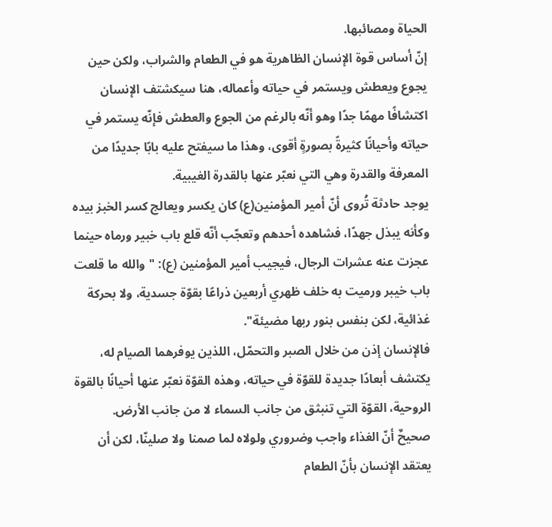الحياة ومصائبها.
إنّ أساس قوة الإنسان الظاهرية هو في الطعام والشراب، ولكن حين يجوع ويعطش ويستمر في حياته وأعماله، هنا سيكشتف الإنسان اكتشافًا مهمًا جدًا وهو أنّه بالرغم من الجوع والعطش فإنّه يستمر في حياته وأحيانًا كثيرةً بصورةٍ أقوى، وهذا ما سيفتح عليه بابًا جديدًا من المعرفة والقدرة وهي التي نعبّر عنها بالقدرة الغيبية.
يوجد حادثة تُروى أنّ أمير المؤمنين(ع) كان يكسر ويعالج كسر الخبز بيده وكأنه يبذل جهدًا، فشاهده أحدهم وتعجّب أنّه قلع باب خبير ورماه حينما عجزت عنه عشرات الرجال، فيجيب أمير المؤمنين (ع): "والله ما قلعت باب خيبر ورميت به خلف ظهري أربعين ذراعًا بقوّة جسدية، ولا بحركة غذائية، لكن بنفس بنور ربها مضيئة".
فالإنسان إذن من خلال الصبر والتحمّل، اللذين يوفرهما الصيام له، يكتشف أبعادًا جديدة للقوّة في حياته، وهذه القوّة نعبّر عنها أحيانًا بالقوة الروحية، القوّة التي تنبثق من جانب السماء لا من جانب الأرض.
صحيحٌ أنّ الغذاء واجب وضروري ولولاه لما صمنا ولا صلينّا، لكن أن يعتقد الإنسان بأنّ الطعام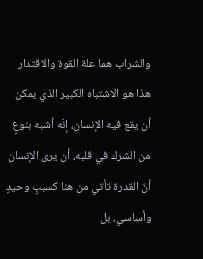والشراب هما علة القوة والاقتدار هذا هو الاشتباه الكبير الذي يمكن أن يقع فيه الإنسان، إنّه أشبه بنوعٍ من الشرك في قلبه، أن يرى الإنسان أنّ القدرة تأتي من هنا كسببٍ وحيدٍ وأساسي، بل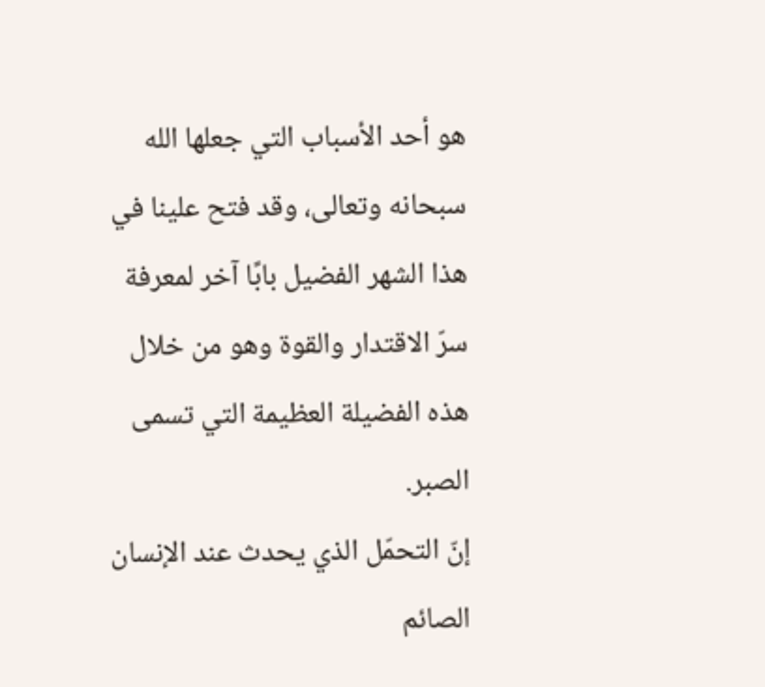هو أحد الأسباب التي جعلها الله سبحانه وتعالى، وقد فتح علينا في هذا الشهر الفضيل بابًا آخر لمعرفة سرّ الاقتدار والقوة وهو من خلال هذه الفضيلة العظيمة التي تسمى الصبر.
إنّ التحمّل الذي يحدث عند الإنسان الصائم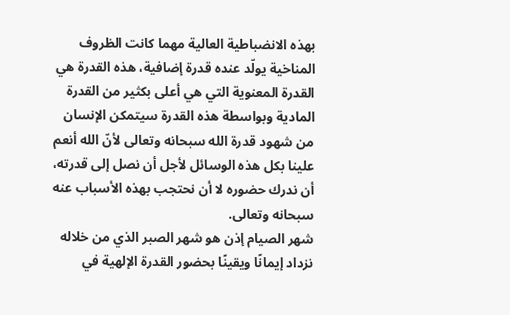بهذه الانضباطية العالية مهما كانت الظروف المناخية يولّد عنده قدرة إضافية، هذه القدرة هي القدرة المعنوية التي هي أعلى بكثير من القدرة المادية وبواسطة هذه القدرة سيتمكن الإنسان من شهود قدرة الله سبحانه وتعالى لأنّ الله أنعم علينا بكل هذه الوسائل لأجل أن نصل إلى قدرته، أن ندرك حضوره لا أن نحتجب بهذه الأسباب عنه سبحانه وتعالى.
شهر الصيام إذن هو شهر الصبر الذي من خلاله نزداد إيمانًا ويقينًا بحضور القدرة الإلهية في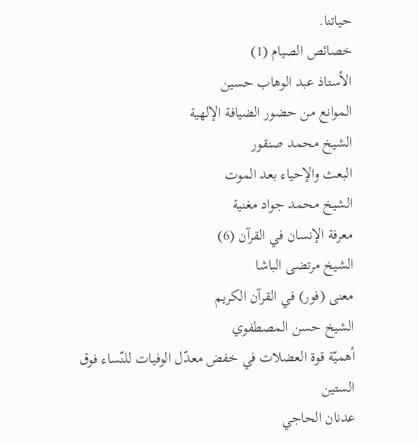حياتنا.
خصائص الصيام (1)
الأستاذ عبد الوهاب حسين
الموانع من حضور الضيافة الإلهية
الشيخ محمد صنقور
البعث والإحياء بعد الموت
الشيخ محمد جواد مغنية
معرفة الإنسان في القرآن (6)
الشيخ مرتضى الباشا
معنى (فور) في القرآن الكريم
الشيخ حسن المصطفوي
أهميّة قوة العضلات في خفض معدّل الوفيات للنّساء فوق الستين
عدنان الحاجي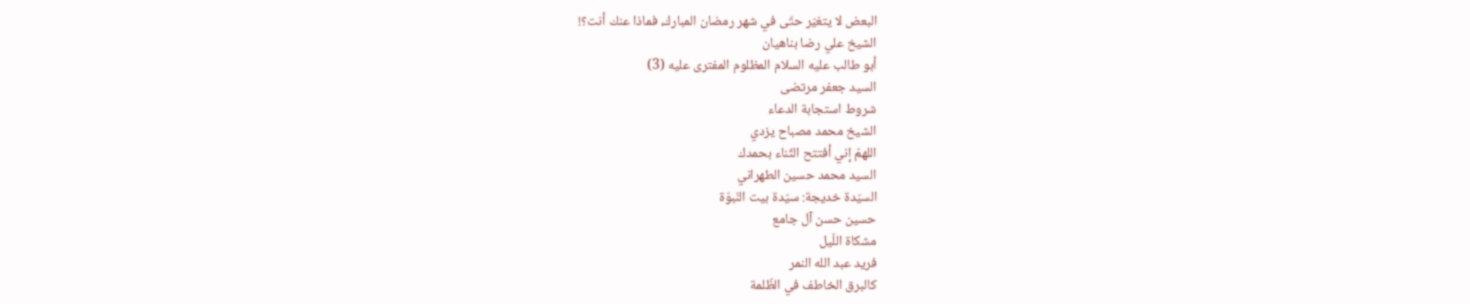البعض لا يتغيّر حتّى في شهر رمضان المبارك، فماذا عنك أنت؟!
الشيخ علي رضا بناهيان
أبو طالب عليه السلام المظلوم المفترى عليه (3)
السيد جعفر مرتضى
شروط استجابة الدعاء
الشيخ محمد مصباح يزدي
اللهمّ إني أفتتح الثّناء بحمدك
السيد محمد حسين الطهراني
السيّدة خديجة: سيّدة بيت النّبوّة
حسين حسن آل جامع
مشكاة اللّيل
فريد عبد الله النمر
كالبرق الخاطف في الظّلمة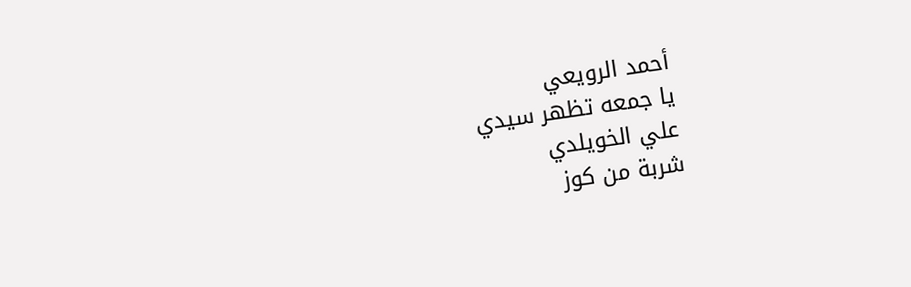أحمد الرويعي
يا جمعه تظهر سيدي
علي الخويلدي
شربة من كوز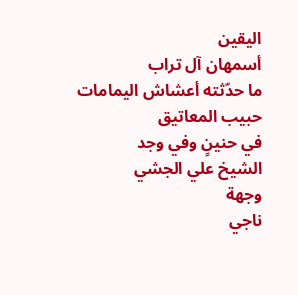اليقين
أسمهان آل تراب
ما حدّثته أعشاش اليمامات
حبيب المعاتيق
في حنينٍ وفي وجد
الشيخ علي الجشي
وجهة
ناجي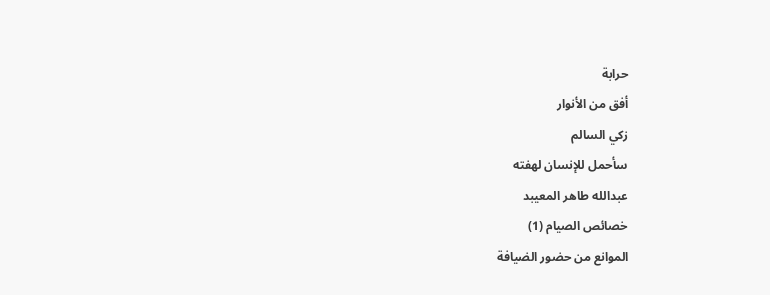حرابة
أفق من الأنوار
زكي السالم
سأحمل للإنسان لهفته
عبدالله طاهر المعيبد
خصائص الصيام (1)
الموانع من حضور الضيافة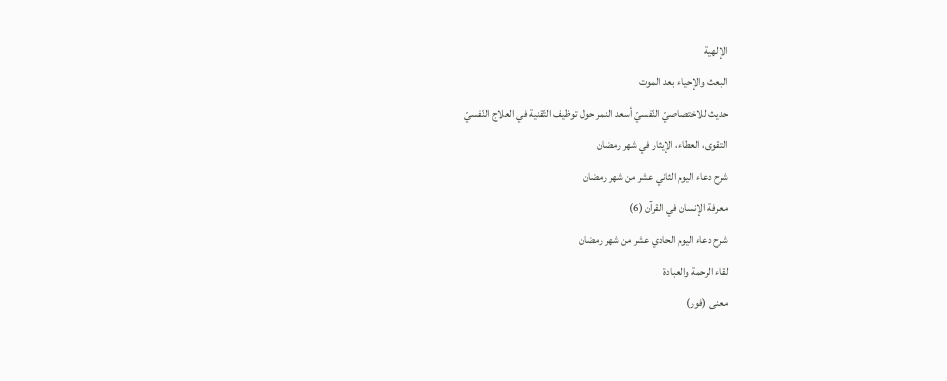الإلهية
البعث والإحياء بعد الموت
حديث للاختصاصيّ النّفسيّ أسعد النمر حول توظيف التّقنية في العلاج النّفسيّ
التقوى، العطاء، الإيثار في شهر رمضان
شرح دعاء اليوم الثاني عشر من شهر رمضان
معرفة الإنسان في القرآن (6)
شرح دعاء اليوم الحادي عشر من شهر رمضان
لقاء الرحمة والعبادة
معنى (فور)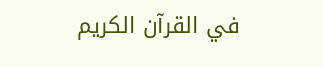في القرآن الكريم